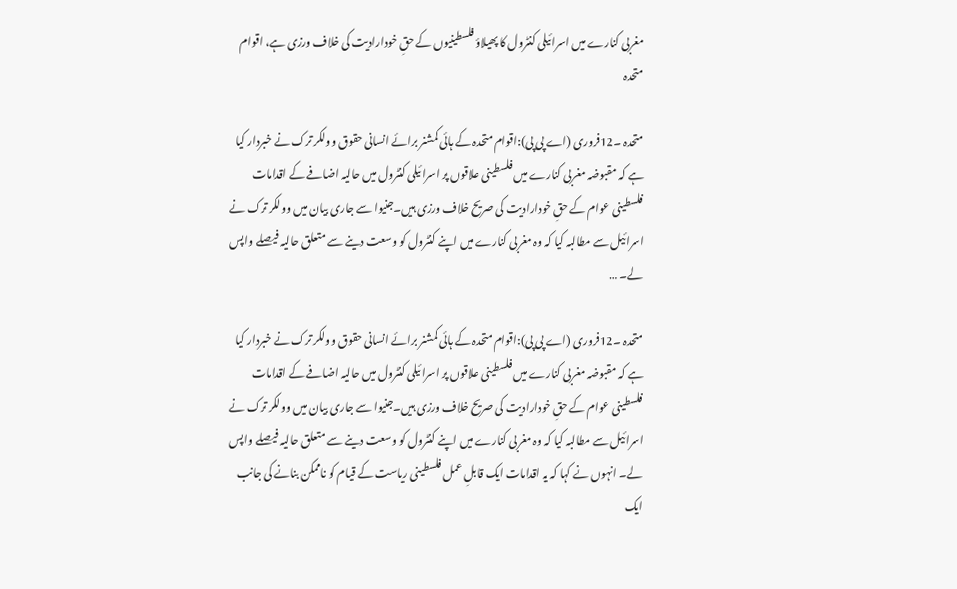مغربی کنارے میں اسرائیلی کنٹرول کا پھیلاؤ فلسطینیوں کے حقِ خودارادیت کی خلاف ورزی ہے، اقوام متحدہ

متحدہ ۔12فروری (اے پی پی):اقوام متحدہ کے ہائی کمشنر برائے انسانی حقوق وولکر ترک نے خبردار کیا ہے کہ مقبوضہ مغربی کنارے میں فلسطینی علاقوں پر اسرائیلی کنٹرول میں حالیہ اضافے کے اقدامات فلسطینی عوام کے حقِ خودارادیت کی صریح خلاف ورزی ہیں۔جنیوا سے جاری بیان میں وولکر ترک نے اسرائیل سے مطالبہ کیا کہ وہ مغربی کنارے میں اپنے کنٹرول کو وسعت دینے سے متعلق حالیہ فیصلے واپس لے۔ …

متحدہ ۔12فروری (اے پی پی):اقوام متحدہ کے ہائی کمشنر برائے انسانی حقوق وولکر ترک نے خبردار کیا ہے کہ مقبوضہ مغربی کنارے میں فلسطینی علاقوں پر اسرائیلی کنٹرول میں حالیہ اضافے کے اقدامات فلسطینی عوام کے حقِ خودارادیت کی صریح خلاف ورزی ہیں۔جنیوا سے جاری بیان میں وولکر ترک نے اسرائیل سے مطالبہ کیا کہ وہ مغربی کنارے میں اپنے کنٹرول کو وسعت دینے سے متعلق حالیہ فیصلے واپس لے۔ انہوں نے کہا کہ یہ اقدامات ایک قابلِ عمل فلسطینی ریاست کے قیام کو ناممکن بنانے کی جانب ایک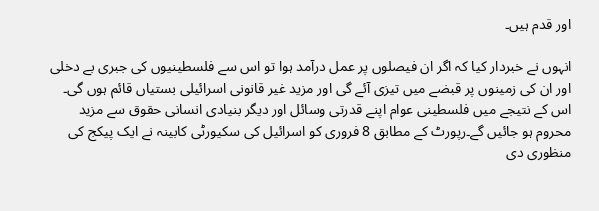اور قدم ہیں۔

انہوں نے خبردار کیا کہ اگر ان فیصلوں پر عمل درآمد ہوا تو اس سے فلسطینیوں کی جبری بے دخلی اور ان کی زمینوں پر قبضے میں تیزی آئے گی اور مزید غیر قانونی اسرائیلی بستیاں قائم ہوں گی۔ اس کے نتیجے میں فلسطینی عوام اپنے قدرتی وسائل اور دیگر بنیادی انسانی حقوق سے مزید محروم ہو جائیں گے۔رپورٹ کے مطابق 8 فروری کو اسرائیل کی سکیورٹی کابینہ نے ایک پیکج کی منظوری دی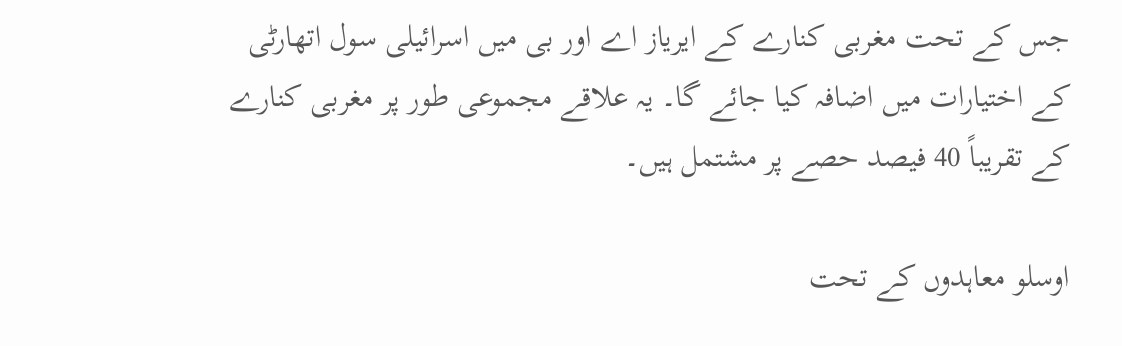جس کے تحت مغربی کنارے کے ایریاز اے اور بی میں اسرائیلی سول اتھارٹی کے اختیارات میں اضافہ کیا جائے گا۔ یہ علاقے مجموعی طور پر مغربی کنارے کے تقریباً 40 فیصد حصے پر مشتمل ہیں۔

اوسلو معاہدوں کے تحت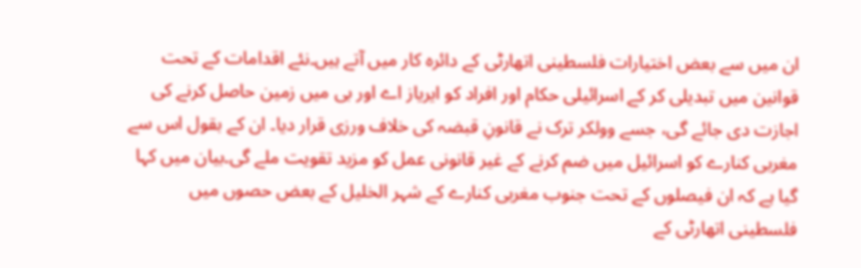ان میں سے بعض اختیارات فلسطینی اتھارٹی کے دائرہ کار میں آتے ہیں۔نئے اقدامات کے تحت قوانین میں تبدیلی کر کے اسرائیلی حکام اور افراد کو ایریاز اے اور بی میں زمین حاصل کرنے کی اجازت دی جائے گی، جسے وولکر ترک نے قانونِ قبضہ کی خلاف ورزی قرار دیا۔ ان کے بقول اس سے مغربی کنارے کو اسرائیل میں ضم کرنے کے غیر قانونی عمل کو مزید تقویت ملے گی۔بیان میں کہا گیا ہے کہ ان فیصلوں کے تحت جنوب مغربی کنارے کے شہر الخلیل کے بعض حصوں میں فلسطینی اتھارٹی کے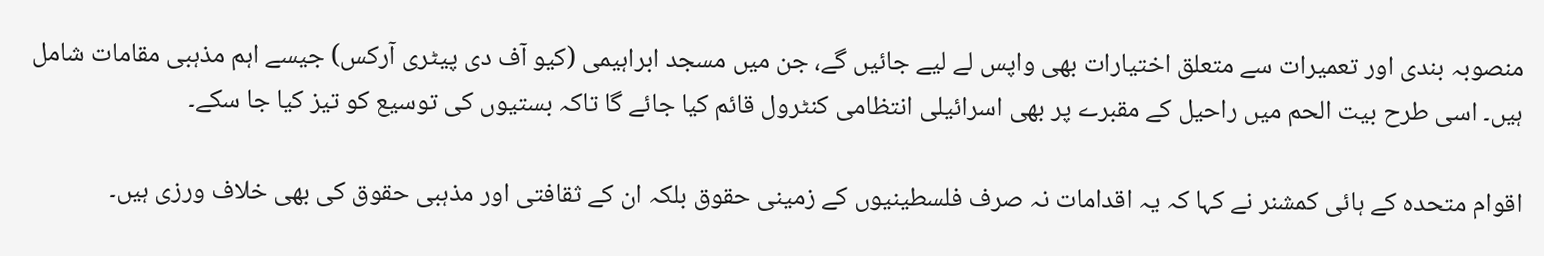منصوبہ بندی اور تعمیرات سے متعلق اختیارات بھی واپس لے لیے جائیں گے، جن میں مسجد ابراہیمی (کیو آف دی پیٹری آرکس) جیسے اہم مذہبی مقامات شامل ہیں۔ اسی طرح بیت الحم میں راحیل کے مقبرے پر بھی اسرائیلی انتظامی کنٹرول قائم کیا جائے گا تاکہ بستیوں کی توسیع کو تیز کیا جا سکے۔

اقوام متحدہ کے ہائی کمشنر نے کہا کہ یہ اقدامات نہ صرف فلسطینیوں کے زمینی حقوق بلکہ ان کے ثقافتی اور مذہبی حقوق کی بھی خلاف ورزی ہیں۔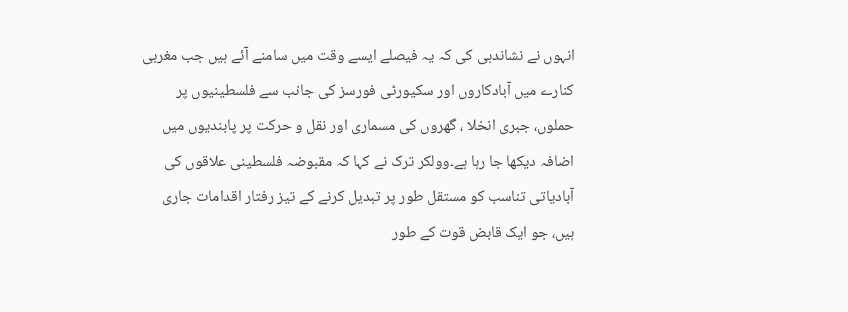انہوں نے نشاندہی کی کہ یہ فیصلے ایسے وقت میں سامنے آئے ہیں جب مغربی کنارے میں آبادکاروں اور سکیورٹی فورسز کی جانب سے فلسطینیوں پر حملوں، جبری انخلا ، گھروں کی مسماری اور نقل و حرکت پر پابندیوں میں اضافہ دیکھا جا رہا ہے۔وولکر ترک نے کہا کہ مقبوضہ فلسطینی علاقوں کی آبادیاتی تناسب کو مستقل طور پر تبدیل کرنے کے تیز رفتار اقدامات جاری ہیں، جو ایک قابض قوت کے طور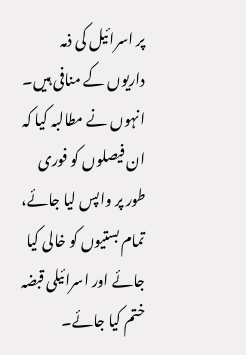پر اسرائیل کی ذمہ داریوں کے منافی ہیں۔ انہوں نے مطالبہ کیا کہ ان فیصلوں کو فوری طور پر واپس لیا جائے، تمام بستیوں کو خالی کیا جائے اور اسرائیلی قبضہ ختم کیا جائے۔